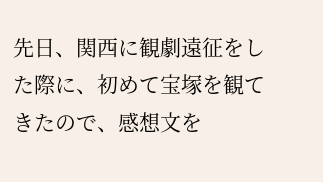先日、関西に観劇遠征をした際に、初めて宝塚を観てきたので、感想文を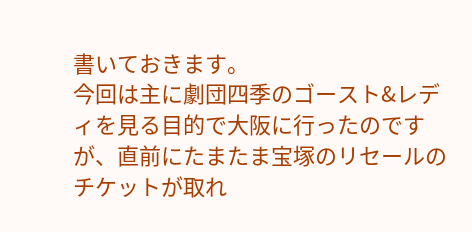書いておきます。
今回は主に劇団四季のゴースト&レディを見る目的で大阪に行ったのですが、直前にたまたま宝塚のリセールのチケットが取れ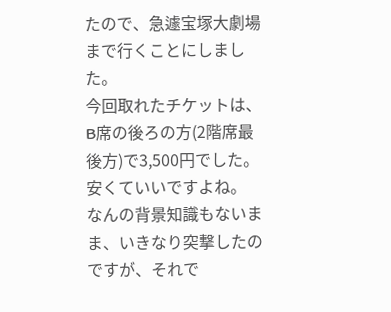たので、急遽宝塚大劇場まで行くことにしました。
今回取れたチケットは、B席の後ろの方(2階席最後方)で3,500円でした。安くていいですよね。
なんの背景知識もないまま、いきなり突撃したのですが、それで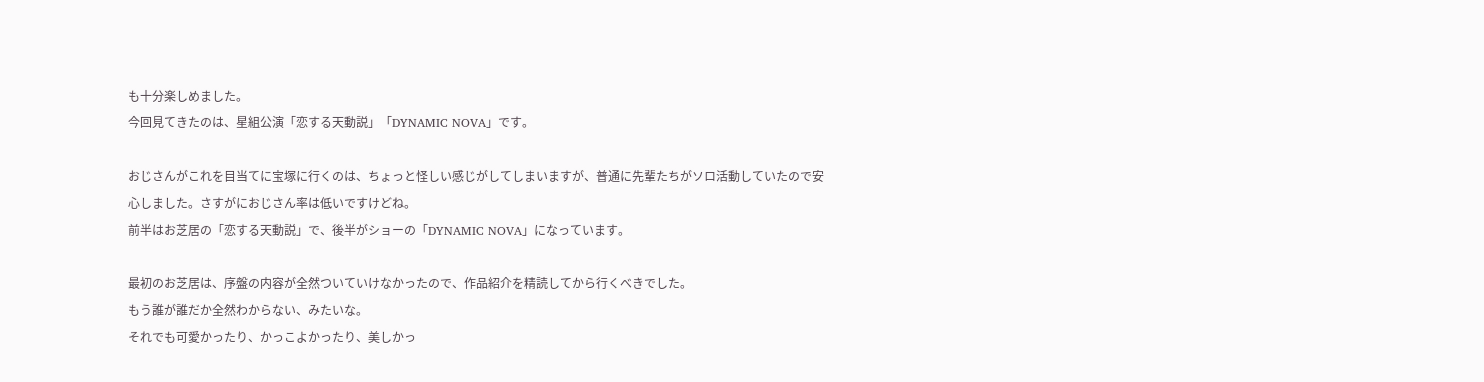も十分楽しめました。
今回見てきたのは、星組公演「恋する天動説」「DYNAMIC NOVA」です。

おじさんがこれを目当てに宝塚に行くのは、ちょっと怪しい感じがしてしまいますが、普通に先輩たちがソロ活動していたので安心しました。さすがにおじさん率は低いですけどね。
前半はお芝居の「恋する天動説」で、後半がショーの「DYNAMIC NOVA」になっています。

最初のお芝居は、序盤の内容が全然ついていけなかったので、作品紹介を精読してから行くべきでした。
もう誰が誰だか全然わからない、みたいな。
それでも可愛かったり、かっこよかったり、美しかっ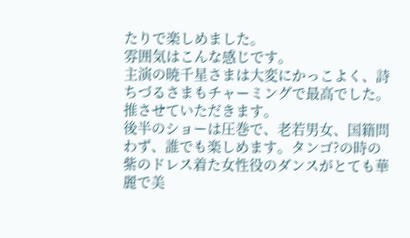たりで楽しめました。
雰囲気はこんな感じです。
主演の暁千星さまは大変にかっこよく、詩ちづるさまもチャーミングで最高でした。
推させていただきます。
後半のショーは圧巻で、老若男女、国籍問わず、誰でも楽しめます。タンゴ?の時の紫のドレス着た女性役のダンスがとても華麗で美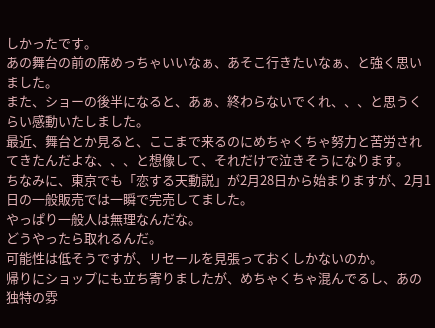しかったです。
あの舞台の前の席めっちゃいいなぁ、あそこ行きたいなぁ、と強く思いました。
また、ショーの後半になると、あぁ、終わらないでくれ、、、と思うくらい感動いたしました。
最近、舞台とか見ると、ここまで来るのにめちゃくちゃ努力と苦労されてきたんだよな、、、と想像して、それだけで泣きそうになります。
ちなみに、東京でも「恋する天動説」が2月28日から始まりますが、2月1日の一般販売では一瞬で完売してました。
やっぱり一般人は無理なんだな。
どうやったら取れるんだ。
可能性は低そうですが、リセールを見張っておくしかないのか。
帰りにショップにも立ち寄りましたが、めちゃくちゃ混んでるし、あの独特の雰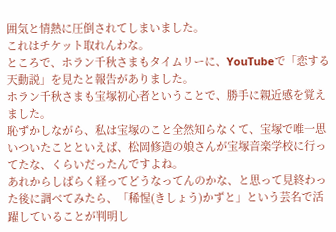囲気と情熱に圧倒されてしまいました。
これはチケット取れんわな。
ところで、ホラン千秋さまもタイムリーに、YouTubeで「恋する天動説」を見たと報告がありました。
ホラン千秋さまも宝塚初心者ということで、勝手に親近感を覚えました。
恥ずかしながら、私は宝塚のこと全然知らなくて、宝塚で唯一思いついたことといえば、松岡修造の娘さんが宝塚音楽学校に行ってたな、くらいだったんですよね。
あれからしばらく経ってどうなってんのかな、と思って見終わった後に調べてみたら、「稀惺(きしょう)かずと」という芸名で活躍していることが判明し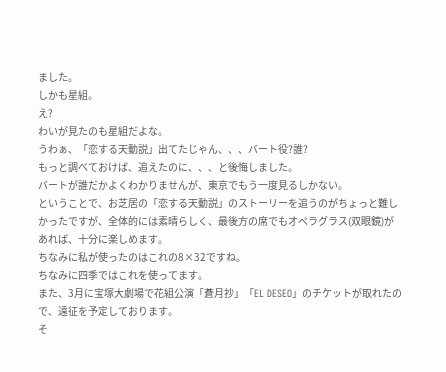ました。
しかも星組。
え?
わいが見たのも星組だよな。
うわぁ、「恋する天動説」出てたじゃん、、、バート役?誰?
もっと調べておけば、追えたのに、、、と後悔しました。
バートが誰だかよくわかりませんが、東京でもう一度見るしかない。
ということで、お芝居の「恋する天動説」のストーリーを追うのがちょっと難しかったですが、全体的には素晴らしく、最後方の席でもオペラグラス(双眼鏡)があれば、十分に楽しめます。
ちなみに私が使ったのはこれの8×32ですね。
ちなみに四季ではこれを使ってます。
また、3月に宝塚大劇場で花組公演「蒼月抄」「EL DESEO」のチケットが取れたので、遠征を予定しております。
そ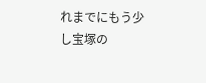れまでにもう少し宝塚の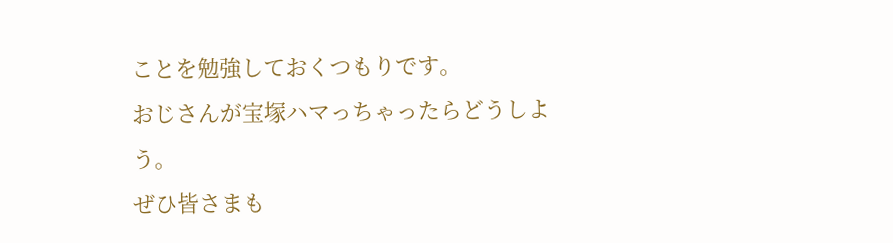ことを勉強しておくつもりです。
おじさんが宝塚ハマっちゃったらどうしよう。
ぜひ皆さまも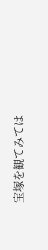宝塚を観てみては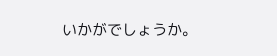いかがでしょうか。